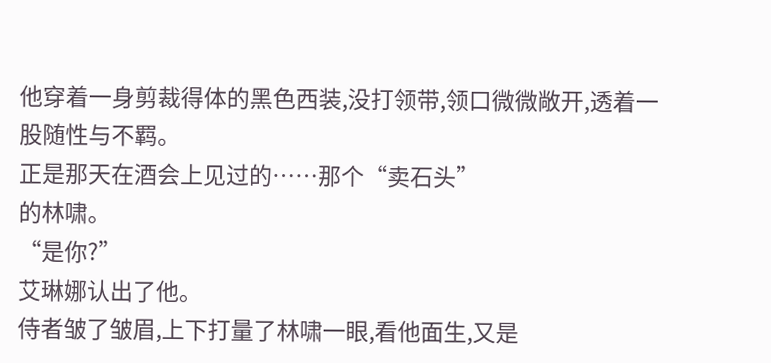他穿着一身剪裁得体的黑色西装,没打领带,领口微微敞开,透着一股随性与不羁。
正是那天在酒会上见过的……那个“卖石头”
的林啸。
“是你?”
艾琳娜认出了他。
侍者皱了皱眉,上下打量了林啸一眼,看他面生,又是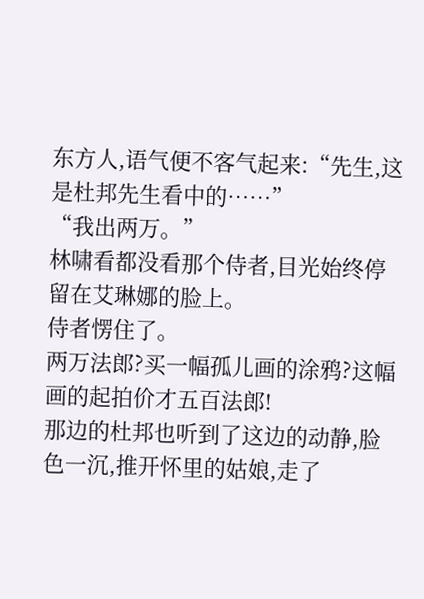东方人,语气便不客气起来:“先生,这是杜邦先生看中的……”
“我出两万。”
林啸看都没看那个侍者,目光始终停留在艾琳娜的脸上。
侍者愣住了。
两万法郎?买一幅孤儿画的涂鸦?这幅画的起拍价才五百法郎!
那边的杜邦也听到了这边的动静,脸色一沉,推开怀里的姑娘,走了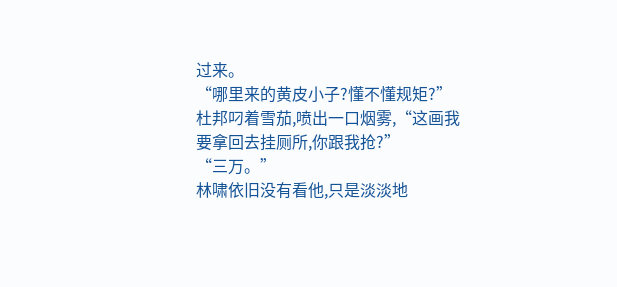过来。
“哪里来的黄皮小子?懂不懂规矩?”
杜邦叼着雪茄,喷出一口烟雾,“这画我要拿回去挂厕所,你跟我抢?”
“三万。”
林啸依旧没有看他,只是淡淡地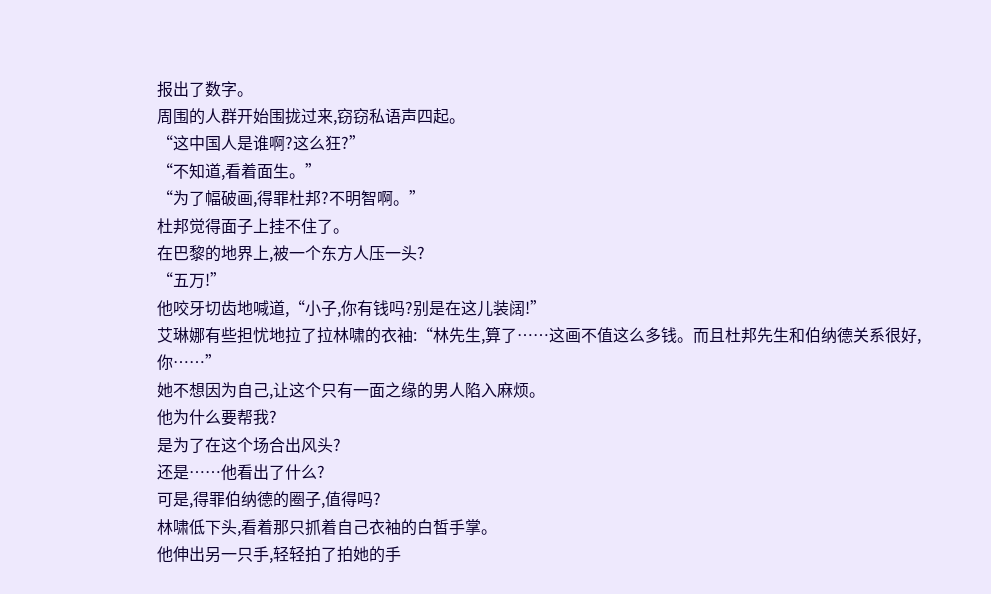报出了数字。
周围的人群开始围拢过来,窃窃私语声四起。
“这中国人是谁啊?这么狂?”
“不知道,看着面生。”
“为了幅破画,得罪杜邦?不明智啊。”
杜邦觉得面子上挂不住了。
在巴黎的地界上,被一个东方人压一头?
“五万!”
他咬牙切齿地喊道,“小子,你有钱吗?别是在这儿装阔!”
艾琳娜有些担忧地拉了拉林啸的衣袖:“林先生,算了……这画不值这么多钱。而且杜邦先生和伯纳德关系很好,你……”
她不想因为自己,让这个只有一面之缘的男人陷入麻烦。
他为什么要帮我?
是为了在这个场合出风头?
还是……他看出了什么?
可是,得罪伯纳德的圈子,值得吗?
林啸低下头,看着那只抓着自己衣袖的白皙手掌。
他伸出另一只手,轻轻拍了拍她的手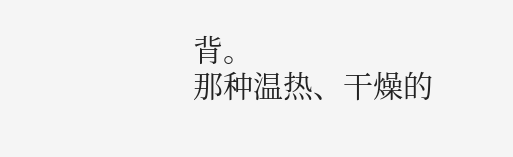背。
那种温热、干燥的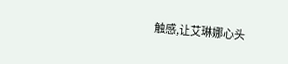触感,让艾琳娜心头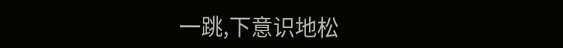一跳,下意识地松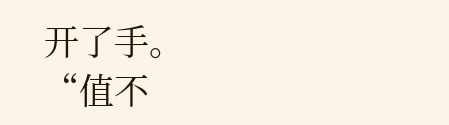开了手。
“值不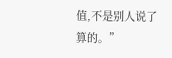值,不是别人说了算的。”